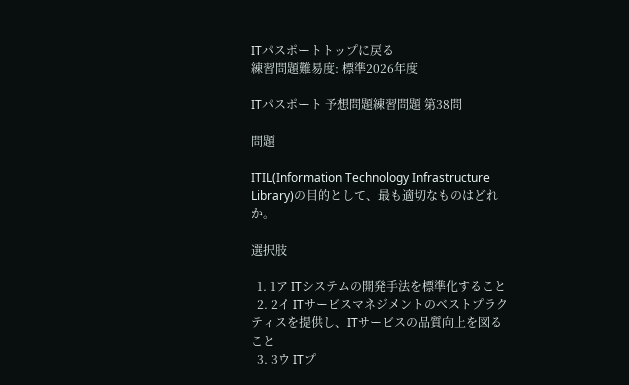ITパスポートトップに戻る
練習問題難易度: 標準2026年度

ITパスポート 予想問題練習問題 第38問

問題

ITIL(Information Technology Infrastructure Library)の目的として、最も適切なものはどれか。

選択肢

  1. 1ア ITシステムの開発手法を標準化すること
  2. 2イ ITサービスマネジメントのベストプラクティスを提供し、ITサービスの品質向上を図ること
  3. 3ウ ITプ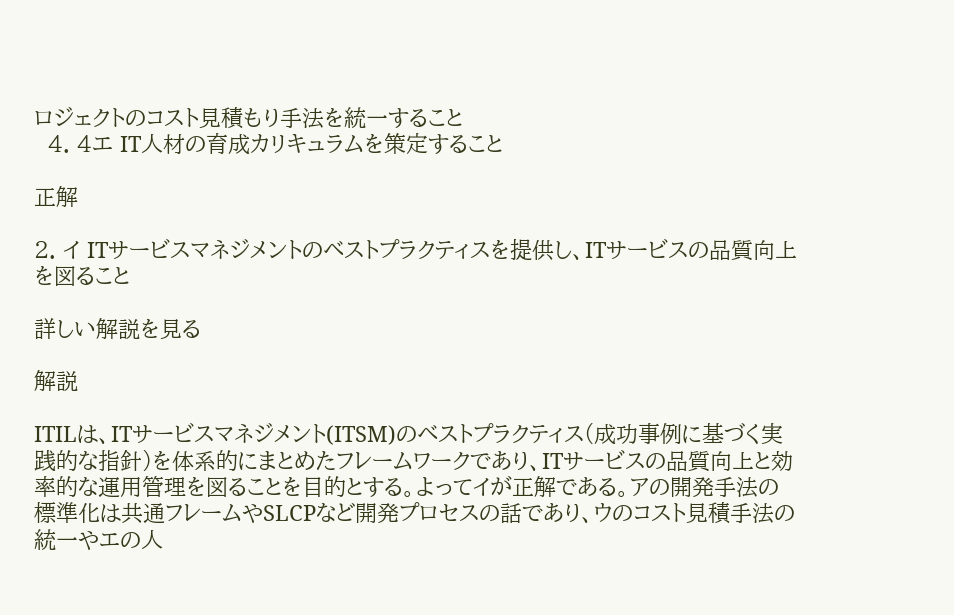ロジェクトのコスト見積もり手法を統一すること
  4. 4エ IT人材の育成カリキュラムを策定すること

正解

2. イ ITサービスマネジメントのベストプラクティスを提供し、ITサービスの品質向上を図ること

詳しい解説を見る

解説

ITILは、ITサービスマネジメント(ITSM)のベストプラクティス(成功事例に基づく実践的な指針)を体系的にまとめたフレームワークであり、ITサービスの品質向上と効率的な運用管理を図ることを目的とする。よってイが正解である。アの開発手法の標準化は共通フレームやSLCPなど開発プロセスの話であり、ウのコスト見積手法の統一やエの人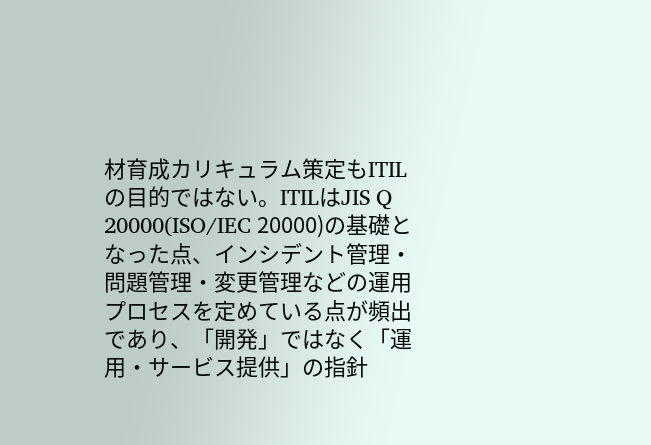材育成カリキュラム策定もITILの目的ではない。ITILはJIS Q 20000(ISO/IEC 20000)の基礎となった点、インシデント管理・問題管理・変更管理などの運用プロセスを定めている点が頻出であり、「開発」ではなく「運用・サービス提供」の指針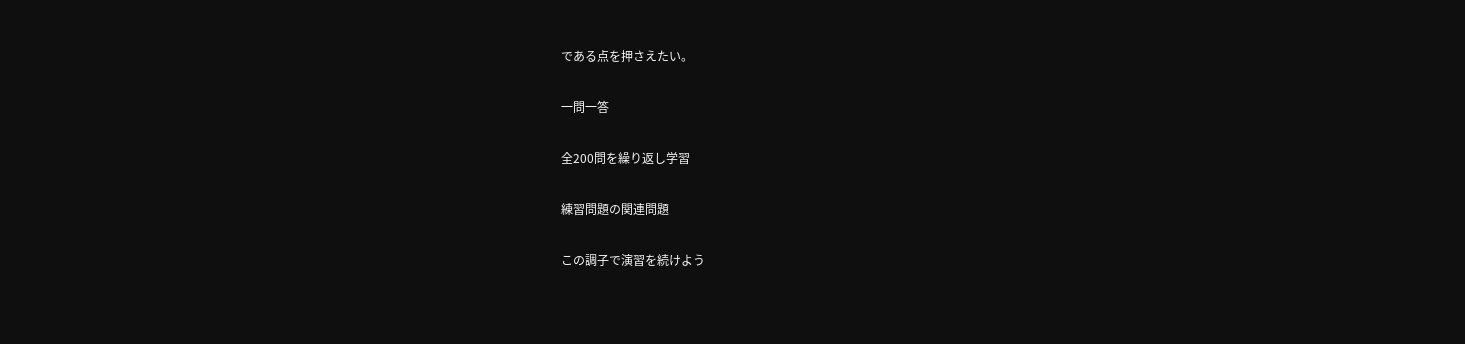である点を押さえたい。

一問一答

全200問を繰り返し学習

練習問題の関連問題

この調子で演習を続けよう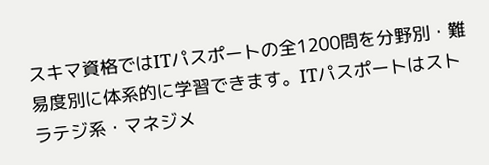スキマ資格ではITパスポートの全1200問を分野別・難易度別に体系的に学習できます。ITパスポートはストラテジ系・マネジメ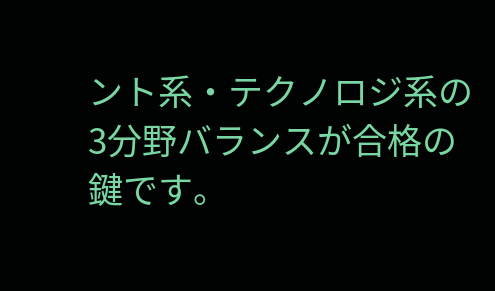ント系・テクノロジ系の3分野バランスが合格の鍵です。